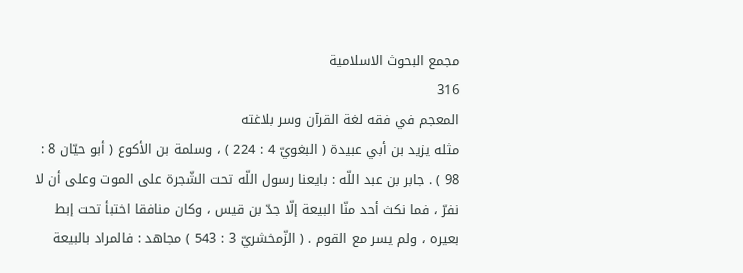مجمع البحوث الاسلامية
316
المعجم في فقه لغة القرآن وسر بلاغته
مثله يزيد بن أبي عبيدة ( البغويّ 4 : 224 ) ، وسلمة بن الأكوع ( أبو حيّان 8 : 98 ) . جابر بن عبد اللّه : بايعنا رسول اللّه تحت الشّجرة على الموت وعلى أن لا نفرّ ، فما نكث أحد منّا البيعة إلّا جدّ بن قيس ، وكان منافقا اختبأ تحت إبط بعيره ، ولم يسر مع القوم . ( الزّمخشريّ 3 : 543 ) مجاهد : فالمراد بالبيعة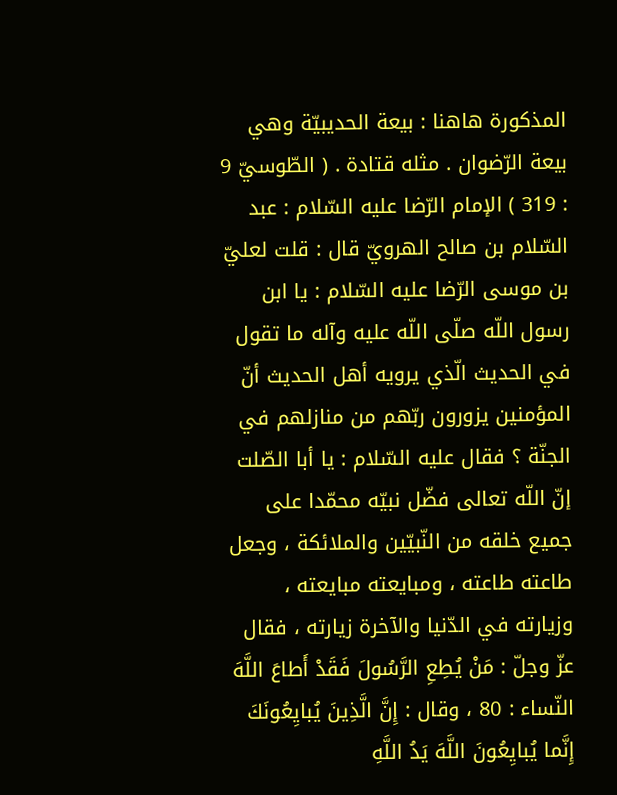المذكورة هاهنا : بيعة الحديبيّة وهي بيعة الرّضوان . مثله قتادة . ( الطّوسيّ 9 : 319 ) الإمام الرّضا عليه السّلام : عبد السّلام بن صالح الهرويّ قال : قلت لعليّ بن موسى الرّضا عليه السّلام : يا ابن رسول اللّه صلّى اللّه عليه وآله ما تقول في الحديث الّذي يرويه أهل الحديث أنّ المؤمنين يزورون ربّهم من منازلهم في الجنّة ؟ فقال عليه السّلام : يا أبا الصّلت إنّ اللّه تعالى فضّل نبيّه محمّدا على جميع خلقه من النّبيّين والملائكة ، وجعل طاعته طاعته ، ومبايعته مبايعته ، وزيارته في الدّنيا والآخرة زيارته ، فقال عزّ وجلّ : مَنْ يُطِعِ الرَّسُولَ فَقَدْ أَطاعَ اللَّهَ النّساء : 80 ، وقال : إِنَّ الَّذِينَ يُبايِعُونَكَ إِنَّما يُبايِعُونَ اللَّهَ يَدُ اللَّهِ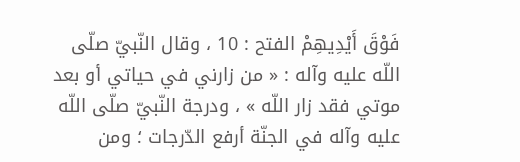فَوْقَ أَيْدِيهِمْ الفتح : 10 ، وقال النّبيّ صلّى اللّه عليه وآله : « من زارني في حياتي أو بعد موتي فقد زار اللّه » ، ودرجة النّبيّ صلّى اللّه عليه وآله في الجنّة أرفع الدّرجات ؛ ومن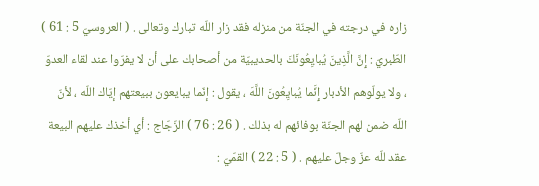زاره في درجته في الجنّة من منزله فقد زار اللّه تبارك وتعالى . ( العروسيّ 5 : 61 ) الطّبريّ : إِنَّ الَّذِينَ يُبايِعُونَكَ بالحديبيّة من أصحابك على أن لا يفرّوا عند لقاء العدوّ ، ولا يولّوهم الأدبار إِنَّما يُبايِعُونَ اللَّهَ ، يقول : إنّما يبايعون ببيعتهم إيّاك اللّه ، لأنّ اللّه ضمن لهم الجنّة بوفائهم له بذلك . ( 26 : 76 ) الزّجّاج : أي أخذك عليهم البيعة عقد للّه عزّ وجلّ عليهم . ( 5 : 22 ) القمّيّ :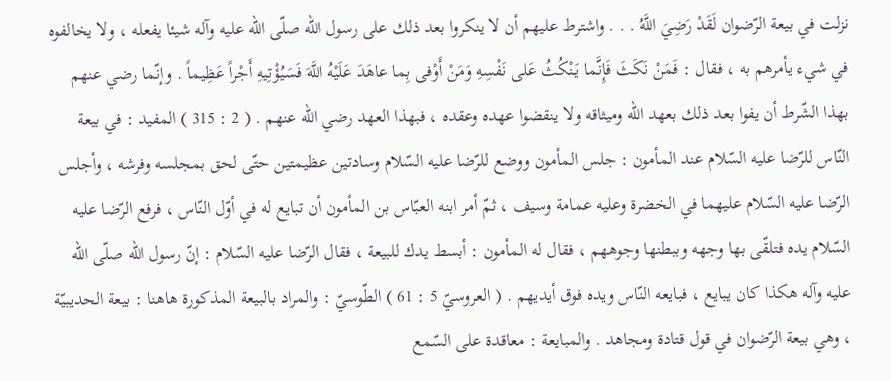نزلت في بيعة الرّضوان لَقَدْ رَضِيَ اللَّهُ . . . واشترط عليهم أن لا ينكروا بعد ذلك على رسول اللّه صلّى اللّه عليه وآله شيئا يفعله ، ولا يخالفوه في شيء يأمرهم به ، فقال : فَمَنْ نَكَثَ فَإِنَّما يَنْكُثُ عَلى نَفْسِهِ وَمَنْ أَوْفى بِما عاهَدَ عَلَيْهُ اللَّهَ فَسَيُؤْتِيهِ أَجْراً عَظِيماً . وإنّما رضي عنهم بهذا الشّرط أن يفوا بعد ذلك بعهد اللّه وميثاقه ولا ينقضوا عهده وعقده ، فبهذا العهد رضي اللّه عنهم . ( 2 : 315 ) المفيد : في بيعة النّاس للرّضا عليه السّلام عند المأمون : جلس المأمون ووضع للرّضا عليه السّلام وسادتين عظيمتين حتّى لحق بمجلسه وفرشه ، وأجلس الرّضا عليه السّلام عليهما في الخضرة وعليه عمامة وسيف ، ثمّ أمر ابنه العبّاس بن المأمون أن تبايع له في أوّل النّاس ، فرفع الرّضا عليه السّلام يده فتلقّى بها وجهه وببطنها وجوههم ، فقال له المأمون : أبسط يدك للبيعة ، فقال الرّضا عليه السّلام : إنّ رسول اللّه صلّى اللّه عليه وآله هكذا كان يبايع ، فبايعه النّاس ويده فوق أيديهم . ( العروسيّ 5 : 61 ) الطّوسيّ : والمراد بالبيعة المذكورة هاهنا : بيعة الحديبيّة ، وهي بيعة الرّضوان في قول قتادة ومجاهد . والمبايعة : معاقدة على السّمع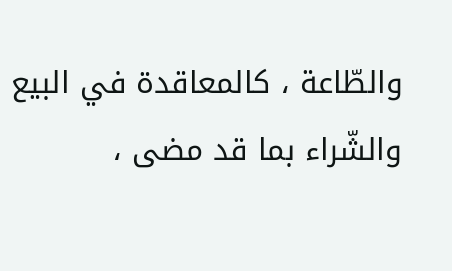والطّاعة ، كالمعاقدة في البيع والشّراء بما قد مضى ،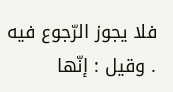فلا يجوز الرّجوع فيه . وقيل : إنّها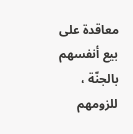معاقدة على بيع أنفسهم بالجنّة ، للزومهم